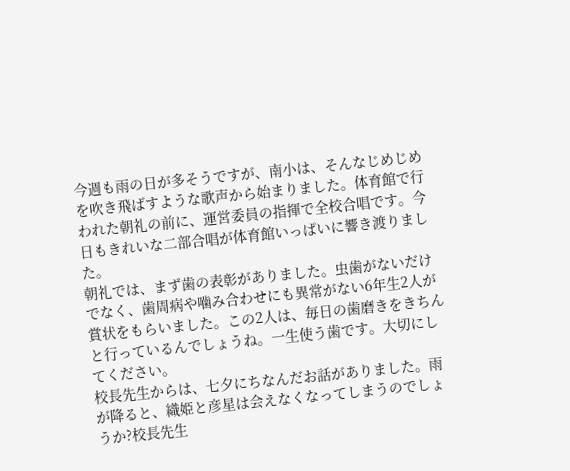今週も雨の日が多そうですが、南小は、そんなじめじめを吹き飛ばすような歌声から始まりました。体育館で行われた朝礼の前に、運営委員の指揮で全校合唱です。今日もきれいな二部合唱が体育館いっぱいに響き渡りました。
朝礼では、まず歯の表彰がありました。虫歯がないだけでなく、歯周病や噛み合わせにも異常がない6年生2人が賞状をもらいました。この2人は、毎日の歯磨きをきちんと行っているんでしょうね。一生使う歯です。大切にしてください。
校長先生からは、七夕にちなんだお話がありました。雨が降ると、織姫と彦星は会えなくなってしまうのでしょうか?校長先生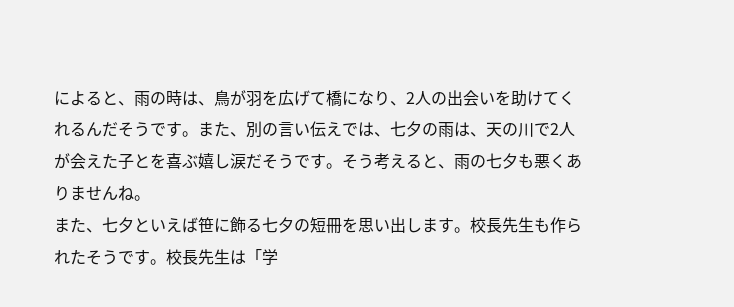によると、雨の時は、鳥が羽を広げて橋になり、2人の出会いを助けてくれるんだそうです。また、別の言い伝えでは、七夕の雨は、天の川で2人が会えた子とを喜ぶ嬉し涙だそうです。そう考えると、雨の七夕も悪くありませんね。
また、七夕といえば笹に飾る七夕の短冊を思い出します。校長先生も作られたそうです。校長先生は「学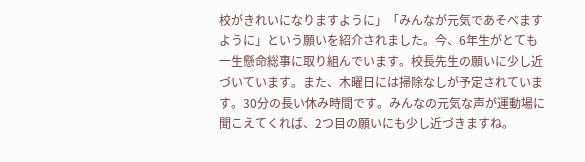校がきれいになりますように」「みんなが元気であそべますように」という願いを紹介されました。今、6年生がとても一生懸命総事に取り組んでいます。校長先生の願いに少し近づいています。また、木曜日には掃除なしが予定されています。30分の長い休み時間です。みんなの元気な声が運動場に聞こえてくれば、2つ目の願いにも少し近づきますね。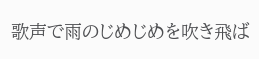歌声で雨のじめじめを吹き飛ば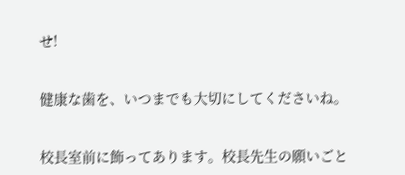せ!


健康な歯を、いつまでも大切にしてくださいね。


校長室前に飾ってあります。校長先生の願いごと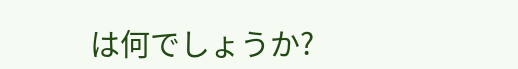は何でしょうか?